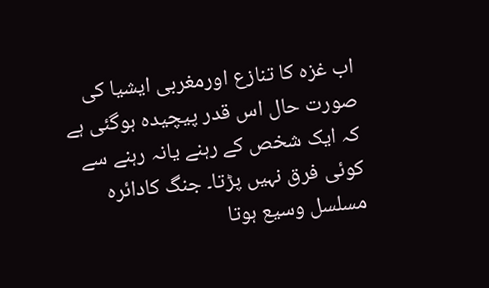اب غزہ کا تنازع اورمغربی ایشیا کی صورت حال اس قدر پیچیدہ ہوگئی ہے کہ ایک شخص کے رہنے یانہ رہنے سے کوئی فرق نہیں پڑتا۔ جنگ کادائرہ مسلسل وسیع ہوتا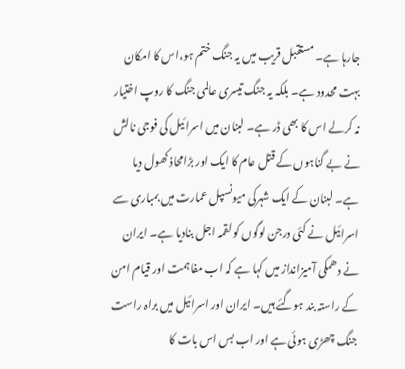جارہا ہے۔ مستقبل قریب میں یہ جنگ ختم ہو،اس کا امکان بہت محدود ہے۔ بلکہ یہ جنگ تیسری عالمی جنگ کا روپ اختیار نہ کرلے اس کا بھی ڈر ہے۔ لبنان میں اسرائیل کی فوجی نالش نے بے گناہوں کے قتل عام کا ایک اور بڑامحاذ کھول دیا ہے۔ لبنان کے ایک شہرکی میونسپل عمارت میں بمباری سے اسرائیل نے کئی درجن لوگوں کو لقمہ اجل بنادیا ہے۔ ایران نے دھمکی آمیزانداز میں کہا ہے کہ اب مفاہمت اور قیام امن کے راستہ بند ہوگئے ہیں۔ ایران اور اسرائیل میں براہ راست جنگ چھڑی ہوئی ہے اور اب بس اس بات کا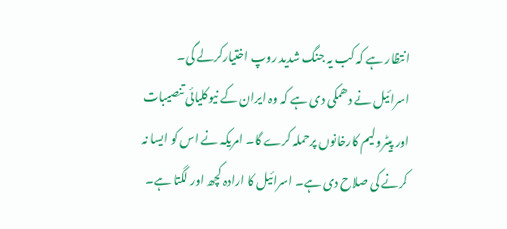انتظار ہے کہ کب یہ جنگ شدید روپ اختیارکرلے گی۔
اسرائیل نے دھمکی دی ہے کہ وہ ایران کے نیوکلیائی تنصیبات اور پیٹرولیم کارخانوں پرحملہ کرے گا۔ امریکہ نے اس کو ایسا نہ کرنے کی صلاح دی ہے۔ اسرائیل کا ارادہ کچھ اور لگتا ہے۔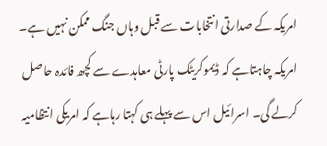امریکہ کے صدارتی انتخابات سے قبل وہاں جنگ ممکن نہیں ہے۔ امریکہ چاہتاہے کہ ڈیموکریٹک پارٹی معاہدے سے کچھ فائدہ حاصل کرلے گی۔ اسرائیل اس سے پہلے ہی کہتا رہاہے کہ امریکی انتظامیہ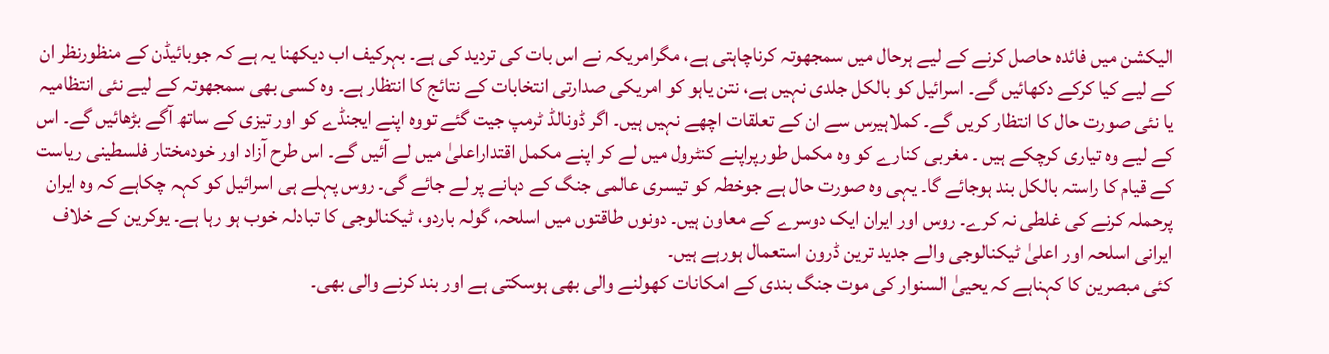الیکشن میں فائدہ حاصل کرنے کے لیے ہرحال میں سمجھوتہ کرناچاہتی ہے، مگرامریکہ نے اس بات کی تردید کی ہے۔ بہرکیف اب دیکھنا یہ ہے کہ جوبائیڈن کے منظورنظر ان کے لیے کیا کرکے دکھائیں گے۔ اسرائیل کو بالکل جلدی نہیں ہے، نتن یاہو کو امریکی صدارتی انتخابات کے نتائج کا انتظار ہے۔ وہ کسی بھی سمجھوتہ کے لیے نئی انتظامیہ یا نئی صورت حال کا انتظار کریں گے۔ کملاہیرس سے ان کے تعلقات اچھے نہیں ہیں۔ اگر ڈونالڈ ٹرمپ جیت گئے تووہ اپنے ایجنڈے کو اور تیزی کے ساتھ آگے بڑھائیں گے۔ اس کے لیے وہ تیاری کرچکے ہیں ۔ مغربی کنارے کو وہ مکمل طورپراپنے کنٹرول میں لے کر اپنے مکمل اقتداراعلیٰ میں لے آئیں گے۔ اس طرح آزاد اور خودمختار فلسطینی ریاست کے قیام کا راستہ بالکل بند ہوجائے گا۔ یہی وہ صورت حال ہے جوخطہ کو تیسری عالمی جنگ کے دہانے پر لے جائے گی۔ روس پہلے ہی اسرائیل کو کہہ چکاہے کہ وہ ایران پرحملہ کرنے کی غلطی نہ کرے۔ روس اور ایران ایک دوسرے کے معاون ہیں۔ دونوں طاقتوں میں اسلحہ، گولہ باردو، ٹیکنالوجی کا تبادلہ خوب ہو رہا ہے۔ یوکرین کے خلاف ایرانی اسلحہ اور اعلیٰ ٹیکنالوجی والے جدید ترین ڈرون استعمال ہورہے ہیں۔
کئی مبصرین کا کہناہے کہ یحییٰ السنوار کی موت جنگ بندی کے امکانات کھولنے والی بھی ہوسکتی ہے اور بند کرنے والی بھی۔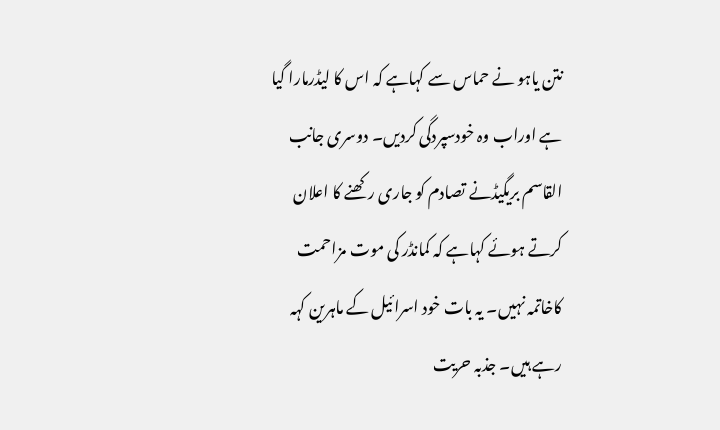نتن یاہو نے حماس سے کہاہے کہ اس کا لیڈرمارا گیا ہے اوراب وہ خودسپردگی کردیں۔ دوسری جانب القاسم بریگیڈنے تصادم کو جاری رکھنے کا اعلان کرتے ہوئے کہاہے کہ کمانڈر کی موت مزاحمت کاخاتمہ نہیں۔ یہ بات خود اسرائیل کے ماہرین کہہ رہے ہیں۔ جذبہ حریت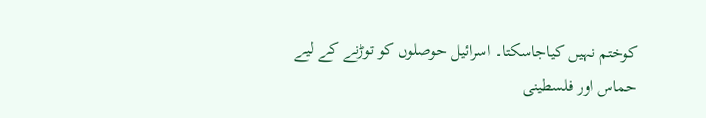کوختم نہیں کیاجاسکتا۔ اسرائیل حوصلوں کو توڑنے کے لیے حماس اور فلسطینی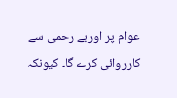عوام پر اوربے رحمی سے کارروائی کرے گا۔ کیونکہ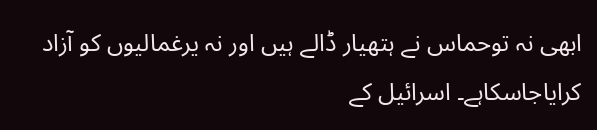ابھی نہ توحماس نے ہتھیار ڈالے ہیں اور نہ یرغمالیوں کو آزاد کرایاجاسکاہے۔ اسرائیل کے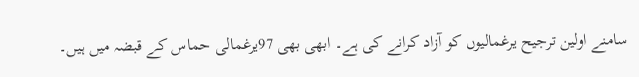سامنے اولین ترجیح یرغمالیوں کو آزاد کرانے کی ہے۔ ابھی بھی 97یرغمالی حماس کے قبضہ میں ہیں۔